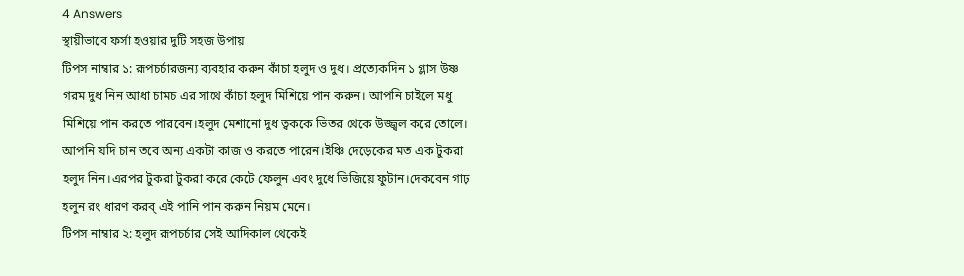4 Answers
স্থায়ীভাবে ফর্সা হওয়ার দুটি সহজ উপায়
টিপস নাম্বার ১: রূপচর্চারজন্য ব্যবহার করুন কাঁচা হলুদ ও দুধ। প্রত্যেকদিন ১ গ্লাস উষ্ণ গরম দুধ নিন আধা চামচ এর সাথে কাঁচা হলুদ মিশিয়ে পান করুন। আপনি চাইলে মধু মিশিয়ে পান করতে পারবেন।হলুদ মেশানো দুধ ত্বককে ভিতর থেকে উজ্জ্বল করে তোলে।
আপনি যদি চান তবে অন্য একটা কাজ ও করতে পারেন।ইঞ্চি দেড়েকের মত এক টুকরা হলুদ নিন।এরপর টুকরা টুকরা করে কেটে ফেলুন এবং দুধে ভিজিয়ে ফুটান।দেকবেন গাঢ় হলুন রং ধারণ করব্ এই পানি পান করুন নিয়ম মেনে।
টিপস নাম্বার ২: হলুদ রূপচর্চার সেই আদিকাল থেকেই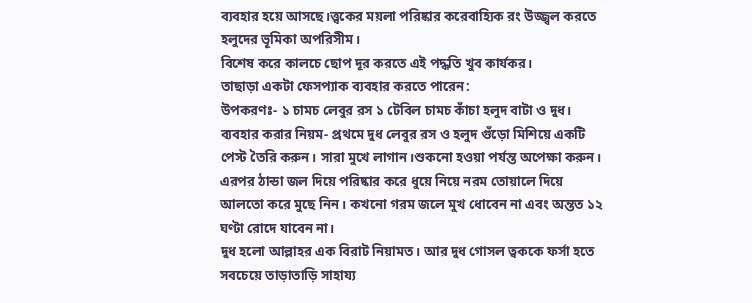ব্যবহার হয়ে আসছে।ত্ত্বকের ময়লা পরিষ্কার করেবাহ্যিক রং উজ্জ্বল করতে হলুদের ভূমিকা অপরিসীম।
বিশেষ করে কালচে ছোপ দূর করতে এই পদ্ধতি খুব কার্যকর।
তাছাড়া একটা ফেসপ্যাক ব্যবহার করতে পারেন:
উপকরণঃ- ১ চামচ লেবুর রস ১ টেবিল চামচ কাঁচা হলুদ বাটা ও দুধ।
ব্যবহার করার নিয়ম- প্রথমে দুধ লেবুর রস ও হলুদ গুঁড়ো মিশিয়ে একটি পেস্ট তৈরি করুন। সারা মুখে লাগান।শুকনো হওয়া পর্যন্ত অপেক্ষা করুন। এরপর ঠান্ডা জল দিয়ে পরিষ্কার করে ধুয়ে নিয়ে নরম তোয়ালে দিয়ে আলতো করে মুছে নিন। কখনো গরম জলে মুখ ধোবেন না এবং অন্তত ১২ ঘণ্টা রোদে যাবেন না।
দুধ হলো আল্লাহর এক বিরাট নিয়ামত। আর দুধ গোসল ত্বককে ফর্সা হতে সবচেয়ে তাড়াতাড়ি সাহায্য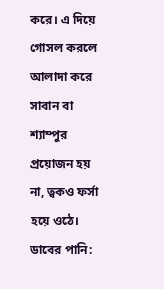করে। এ দিয়ে গোসল করলে আলাদা করে সাবান বা শ্যাম্পুর প্রয়োজন হয় না, ত্বকও ফর্সা হয়ে ওঠে।
ডাবের পানি: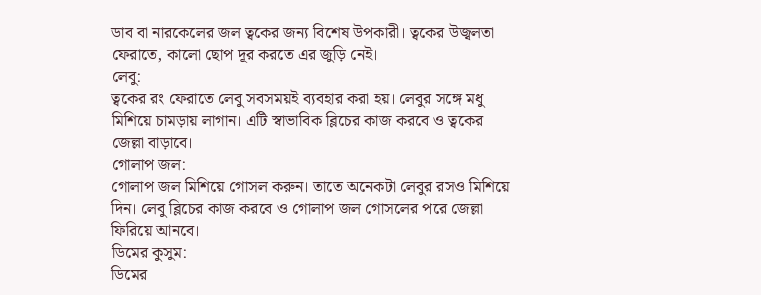ডাব বা নারকেলের জল ত্বকের জন্য বিশেষ উপকারী। ত্বকের উজ্বলতা ফেরাতে, কালো ছোপ দূর করতে এর জুড়ি নেই।
লেবু:
ত্বকের রং ফেরাতে লেবু সবসময়ই ব্যবহার করা হয়। লেবুর সঙ্গে মধু মিশিয়ে চামড়ায় লাগান। এটি স্বাভাবিক ব্লিচের কাজ করবে ও ত্বকের জেল্লা বাড়াবে।
গোলাপ জল:
গোলাপ জল মিশিয়ে গোসল করুন। তাতে অনেকটা লেবুর রসও মিশিয়ে দিন। লেবু ব্লিচের কাজ করবে ও গোলাপ জল গোসলের পরে জেল্লা ফিরিয়ে আনবে।
ডিমের কুসুম:
ডিমের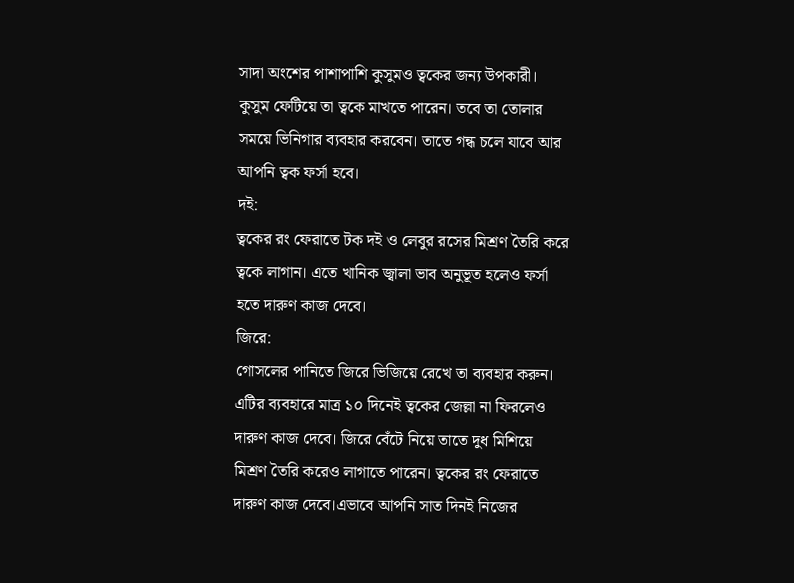সাদা অংশের পাশাপাশি কুসুমও ত্বকের জন্য উপকারী। কুসুম ফেটিয়ে তা ত্বকে মাখতে পারেন। তবে তা তোলার সময়ে ভিনিগার ব্যবহার করবেন। তাতে গন্ধ চলে যাবে আর আপনি ত্বক ফর্সা হবে।
দই:
ত্বকের রং ফেরাতে টক দই ও লেবুর রসের মিশ্রণ তৈরি করে ত্বকে লাগান। এতে খানিক জ্বালা ভাব অনুভূত হলেও ফর্সা হতে দারুণ কাজ দেবে।
জিরে:
গোসলের পানিতে জিরে ভিজিয়ে রেখে তা ব্যবহার করুন। এটির ব্যবহারে মাত্র ১০ দিনেই ত্বকের জেল্লা না ফিরলেও দারুণ কাজ দেবে। জিরে বেঁটে নিয়ে তাতে দুধ মিশিয়ে মিশ্রণ তৈরি করেও লাগাতে পারেন। ত্বকের রং ফেরাতে দারুণ কাজ দেবে।এভাবে আপনি সাত দিনই নিজের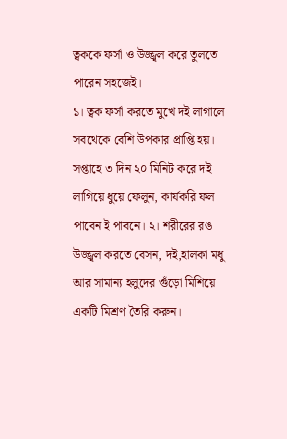ত্বককে ফর্সা ও উজ্জ্বল করে তুলতে পারেন সহজেই।
১। ত্বক ফর্সা করতে মুখে দই লাগালে সবথেকে বেশি উপকার প্রাপ্তি হয়। সপ্তাহে ৩ দিন ২০ মিনিট করে দই লাগিয়ে ধুয়ে ফেলুন, কার্যকরি ফল পাবেন ই পাবনে। ২। শরীরের রঙ উজ্জ্বল করতে বেসন, দই,হালকা মধু আর সামান্য হলুদের গুঁড়ো মিশিয়ে একটি মিশ্রণ তৈরি করুন।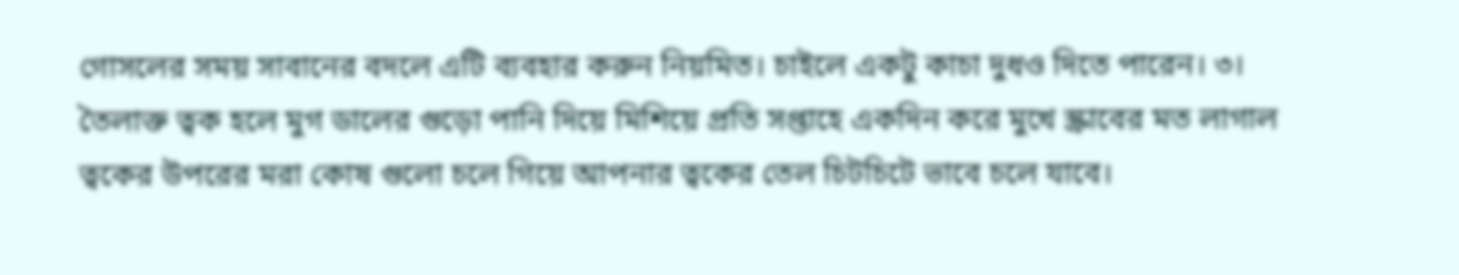গোসলের সময় সাবানের বদলে এটি ব্যবহার করুন নিয়মিত। চাইলে একটু কাচা দুধও দিতে পারেন। ৩। তৈলাক্ত ত্বক হলে মুগ ডালের গুড়ো পানি দিয়ে মিশিয়ে প্রতি সপ্তাহে একদিন করে মুখে স্ক্রাবের মত লাগাল ত্বকের উপরের মরা কোষ গুলো চলে গিয়ে আপনার ত্বকের তেল চিটচিটে ভাবে চলে যাবে।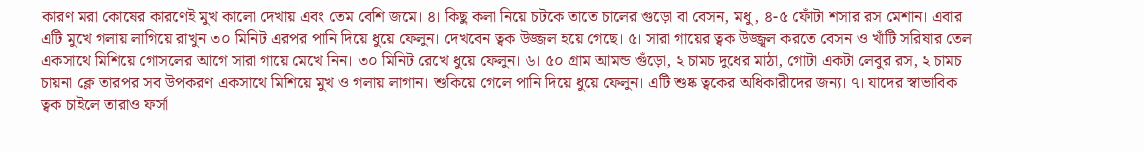কারণ মরা কোষের কারণেই মুখ কালো দেখায় এবং তেম বেশি জমে। ৪। কিছু কলা নিয়ে চটকে তাতে চালের গুড়ো বা বেসন, মধু, ৪-৫ ফোঁটা শসার রস মেশান। এবার এটি মুখে গলায় লাগিয়ে রাখুন ৩০ মিনিট এরপর পানি দিয়ে ধুয়ে ফেলুন। দেখবেন ত্বক উজ্জল হয়ে গেছে। ৫। সারা গায়ের ত্বক উজ্জ্বল করতে বেসন ও খাঁটি সরিষার তেল একসাথে মিশিয়ে গোসলের আগে সারা গায়ে মেখে নিন। ৩০ মিনিট রেখে ধুয়ে ফেলুন। ৬। ৫০ গ্রাম আমন্ড গুঁড়ো, ২ চামচ দুধের মাঠা, গোটা একটা লেবুর রস, ২ চামচ চায়না ক্লে তারপর সব উপকরণ একসাথে মিশিয়ে মুখ ও গলায় লাগান। শুকিয়ে গেলে পানি দিয়ে ধুয়ে ফেলুন। এটি শুষ্ক ত্বকের অধিকারীদের জন্য। ৭। যাদের স্বাভাবিক ত্বক চাইলে তারাও ফর্সা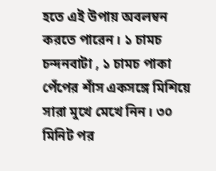হতে এই উপায় অবলম্বন করতে পারেন। ১ চামচ চন্দনবাটা , ১ চামচ পাকা পেঁপের শাঁস একসঙ্গে মিশিয়ে সারা মুখে মেখে নিন। ৩০ মিনিট পর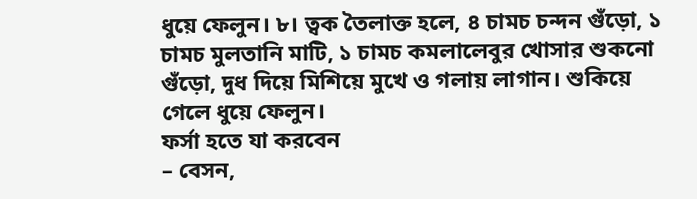ধুয়ে ফেলুন। ৮। ত্বক তৈলাক্ত হলে, ৪ চামচ চন্দন গুঁড়ো, ১ চামচ মুলতানি মাটি, ১ চামচ কমলালেবুর খোসার শুকনো গুঁড়ো, দুধ দিয়ে মিশিয়ে মুখে ও গলায় লাগান। শুকিয়ে গেলে ধুয়ে ফেলুন।
ফর্সা হতে যা করবেন
– বেসন,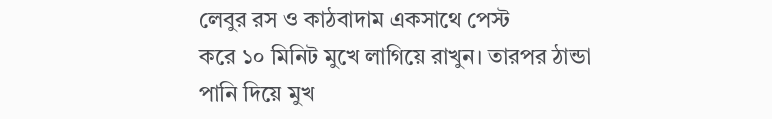লেবুর রস ও কাঠবাদাম একসাথে পেস্ট
করে ১০ মিনিট মুখে লাগিয়ে রাখুন। তারপর ঠান্ডা
পানি দিয়ে মুখ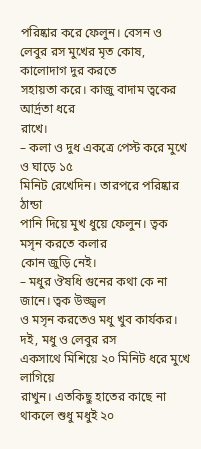পরিষ্কার করে ফেলুন। বেসন ও
লেবুর রস মুখের মৃত কোষ, কালোদাগ দুর করতে
সহায়তা করে। কাজু বাদাম ত্বকের আর্দ্রতা ধরে
রাখে।
– কলা ও দুধ একত্রে পেস্ট করে মুখে ও ঘাড়ে ১৫
মিনিট রেখেদিন। তারপরে পরিষ্কার ঠান্ডা
পানি দিয়ে মুখ ধুয়ে ফেলুন। ত্বক মসৃন করতে কলার
কোন জুড়ি নেই।
– মধুর ঔষধি গুনের কথা কে না জানে। ত্বক উজ্জ্বল
ও মসৃন করতেও মধু খুব কার্যকর। দই, মধু ও লেবুর রস
একসাথে মিশিয়ে ২০ মিনিট ধরে মুখে লাগিয়ে
রাখুন। এতকিছু হাতের কাছে না থাকলে শুধু মধুই ২০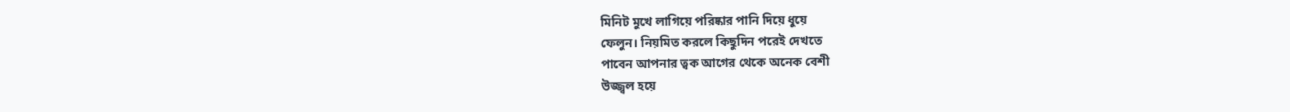মিনিট মুখে লাগিয়ে পরিষ্কার পানি দিয়ে ধুয়ে
ফেলুন। নিয়মিত করলে কিছুদিন পরেই দেখতে
পাবেন আপনার ত্বক আগের থেকে অনেক বেশী
উজ্জ্বল হয়ে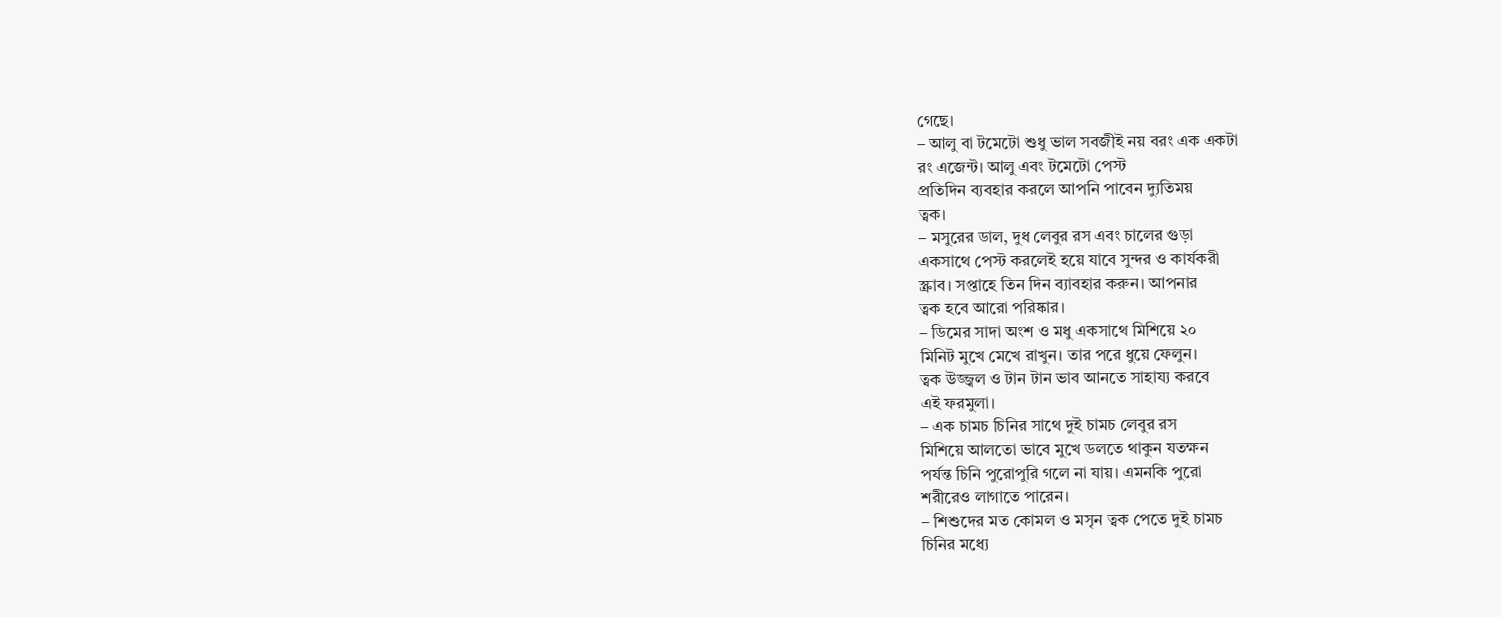গেছে।
– আলু বা টমেটো শুধু ভাল সবজীই নয় বরং এক একটা
রং এজেন্ট। আলু এবং টমেটো পেস্ট
প্রতিদিন ব্যবহার করলে আপনি পাবেন দ্যুতিময়
ত্বক।
– মসুরের ডাল, দুধ লেবুর রস এবং চালের গুড়া
একসাথে পেস্ট করলেই হয়ে যাবে সুন্দর ও কার্যকরী
স্ক্রাব। সপ্তাহে তিন দিন ব্যাবহার করুন। আপনার
ত্বক হবে আরো পরিষ্কার।
– ডিমের সাদা অংশ ও মধু একসাথে মিশিয়ে ২০
মিনিট মুখে মেখে রাখুন। তার পরে ধুয়ে ফেলুন।
ত্বক উজ্জ্বল ও টান টান ভাব আনতে সাহায্য করবে
এই ফরমুলা।
– এক চামচ চিনির সাথে দুই চামচ লেবুর রস
মিশিয়ে আলতো ভাবে মুখে ডলতে থাকুন যতক্ষন
পর্যন্ত চিনি পুরোপুরি গলে না যায়। এমনকি পুরো
শরীরেও লাগাতে পারেন।
– শিশুদের মত কোমল ও মসৃন ত্বক পেতে দুই চামচ
চিনির মধ্যে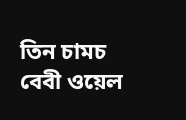তিন চামচ বেবী ওয়েল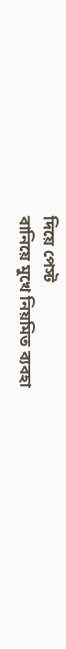দিয়ে পেস্ট
বানিয়ে মুখে নিয়মিত ব্যবহা